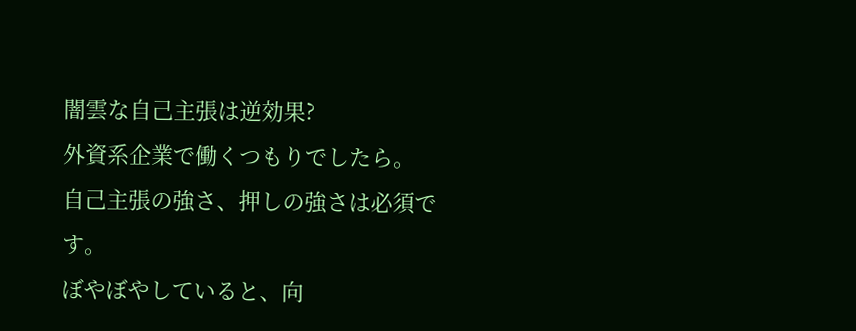闇雲な自己主張は逆効果?
外資系企業で働くつもりでしたら。
自己主張の強さ、押しの強さは必須です。
ぼやぼやしていると、向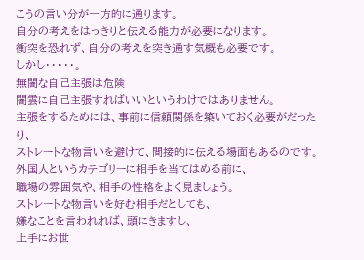こうの言い分が一方的に通ります。
自分の考えをはっきりと伝える能力が必要になります。
衝突を恐れず、自分の考えを突き通す気概も必要です。
しかし・・・・・。
無闇な自己主張は危険
闇雲に自己主張すればいいというわけではありません。
主張をするためには、事前に信頼関係を築いておく必要がだったり、
ストレートな物言いを避けて、間接的に伝える場面もあるのです。
外国人というカテゴリーに相手を当てはめる前に、
職場の雰囲気や、相手の性格をよく見ましょう。
ストレートな物言いを好む相手だとしても、
嫌なことを言われれば、頭にきますし、
上手にお世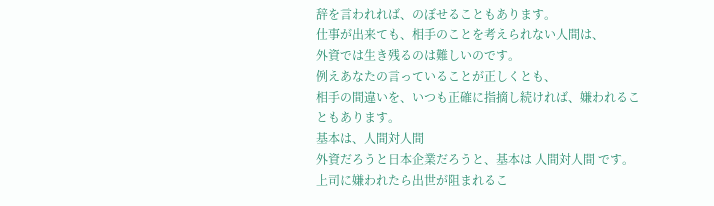辞を言われれば、のぼせることもあります。
仕事が出来ても、相手のことを考えられない人間は、
外資では生き残るのは難しいのです。
例えあなたの言っていることが正しくとも、
相手の間違いを、いつも正確に指摘し続ければ、嫌われることもあります。
基本は、人間対人間
外資だろうと日本企業だろうと、基本は 人間対人間 です。
上司に嫌われたら出世が阻まれるこ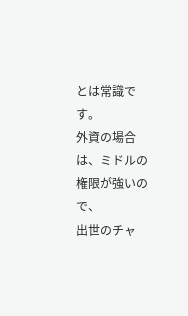とは常識です。
外資の場合は、ミドルの権限が強いので、
出世のチャ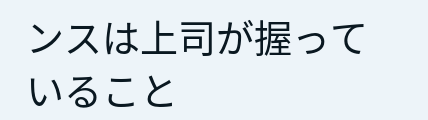ンスは上司が握っていること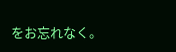をお忘れなく。